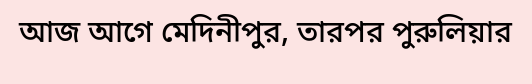আজ আগে মেদিনীপুর, তারপর পুরুলিয়ার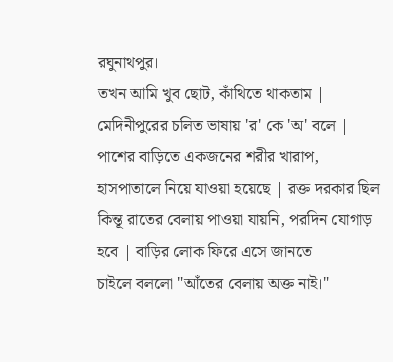রঘুনাথপুর।
তখন আমি খুব ছোট, কাঁথিতে থাকতাম | মেদিনীপুরের চলিত ভাষায় 'র' কে 'অ' বলে |
পাশের বাড়িতে একজনের শরীর খারাপ, হাসপাতালে নিয়ে যাওয়া হয়েছে | রক্ত দরকার ছিল
কিন্তূ রাতের বেলায় পাওয়া যায়নি, পরদিন যোগাড় হবে | বাড়ির লোক ফিরে এসে জানতে
চাইলে বললো "আঁতের বেলায় অক্ত নাই।"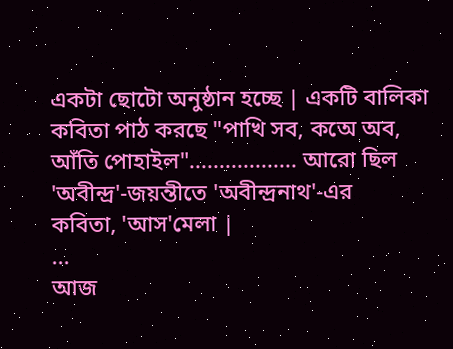একটা ছোটো অনুষ্ঠান হচ্ছে | একটি বালিকা কবিতা পাঠ করছে "পাখি সব, কঅে অব,
আঁতি পোহাইল".................. আরো ছিল 'অবীন্দ্র'-জয়ন্তীতে 'অবীন্দ্রনাথ'-এর
কবিতা, 'আস'মেলা |
...
আজ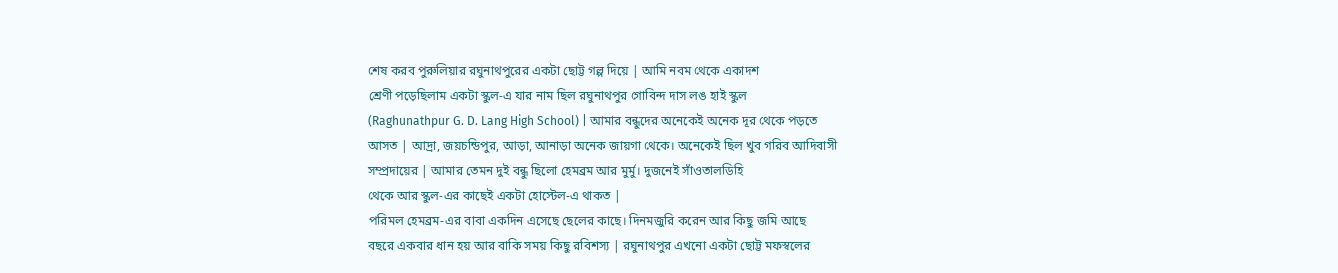শেষ করব পুরুলিয়ার রঘুনাথপুরের একটা ছোট্ট গল্প দিয়ে | আমি নবম থেকে একাদশ
শ্রেণী পড়েছিলাম একটা স্কুল-এ যার নাম ছিল রঘুনাথপুর গোবিন্দ দাস লঙ হাই স্কুল
(Raghunathpur G. D. Lang High School) | আমার বন্ধুদের অনেকেই অনেক দূর থেকে পড়তে
আসত | আদ্রা, জয়চন্ডিপুর, আড়া, আনাড়া অনেক জায়গা থেকে। অনেকেই ছিল খুব গরিব আদিবাসী
সম্প্রদায়ের | আমার তেমন দুই বন্ধু ছিলো হেমব্রম আর মুর্মু। দুজনেই সাঁওতালডিহি
থেকে আর স্কুল-এর কাছেই একটা হোস্টেল-এ থাকত |
পরিমল হেমব্রম-এর বাবা একদিন এসেছে ছেলের কাছে। দিনমজুরি করেন আর কিছু জমি আছে
বছরে একবার ধান হয় আর বাকি সময় কিছু রবিশস্য | রঘুনাথপুর এখনো একটা ছোট্ট মফস্বলের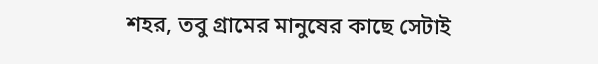শহর, তবু গ্রামের মানুষের কাছে সেটাই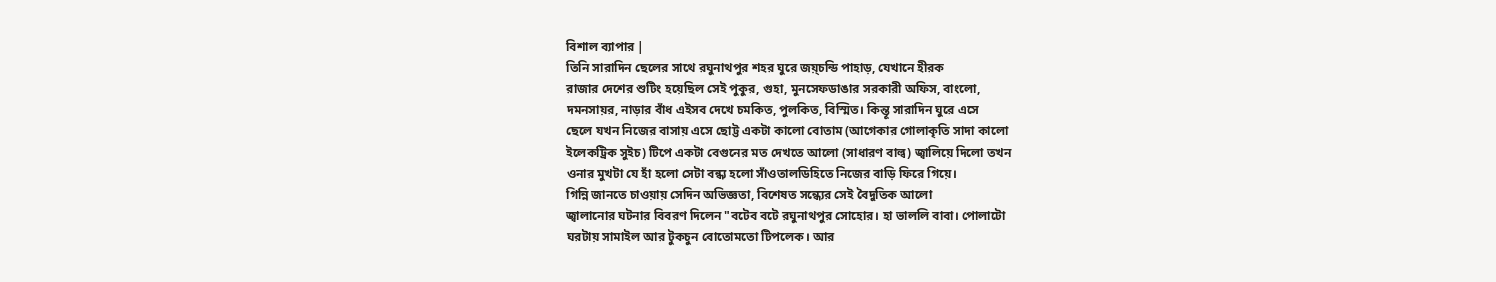বিশাল ব্যাপার |
তিনি সারাদিন ছেলের সাথে রঘুনাথপুর শহর ঘুরে জয়্চন্ডি পাহাড়, যেখানে হীরক
রাজার দেশের শুটিং হয়েছিল সেই পুকুর, গুহা, মুনসেফডাঙার সরকারী অফিস, বাংলো,
দমনসায়র, নাড়ার বাঁধ এইসব দেখে চমকিত, পুলকিত, বিস্মিত। কিন্তূ সারাদিন ঘুরে এসে
ছেলে যখন নিজের বাসায় এসে ছোট্ট একটা কালো বোতাম (আগেকার গোলাকৃতি সাদা কালো
ইলেকট্রিক সুইচ) টিপে একটা বেগুনের মত দেখতে আলো (সাধারণ বাল্ব) জ্বালিয়ে দিলো তখন
ওনার মুখটা যে হাঁ হলো সেটা বন্ধ্য হলো সাঁওতালডিহিতে নিজের বাড়ি ফিরে গিয়ে।
গিন্নি জানতে চাওয়ায় সেদিন অভিজ্ঞতা, বিশেষত সন্ধ্যের সেই বৈদুতিক আলো
জ্বালানোর ঘটনার বিবরণ দিলেন "বটেব বটে রঘুনাথপুর সোহোর। হা ভাললি বাবা। পোলাটো
ঘরটায় সামাইল আর টুকচুন বোতোমতো টিপলেক। আর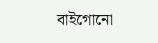বাইগোনো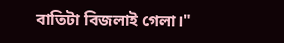বাতিটা বিজলাই গেলা।"